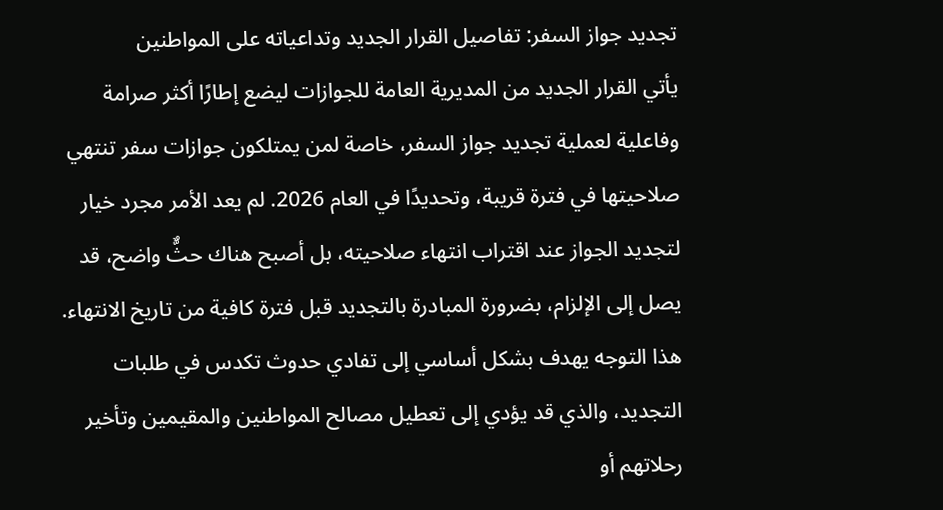تجديد جواز السفر: تفاصيل القرار الجديد وتداعياته على المواطنين
يأتي القرار الجديد من المديرية العامة للجوازات ليضع إطارًا أكثر صرامة وفاعلية لعملية تجديد جواز السفر، خاصة لمن يمتلكون جوازات سفر تنتهي صلاحيتها في فترة قريبة، وتحديدًا في العام 2026. لم يعد الأمر مجرد خيار لتجديد الجواز عند اقتراب انتهاء صلاحيته، بل أصبح هناك حثٌّ واضح، قد يصل إلى الإلزام، بضرورة المبادرة بالتجديد قبل فترة كافية من تاريخ الانتهاء. هذا التوجه يهدف بشكل أساسي إلى تفادي حدوث تكدس في طلبات التجديد، والذي قد يؤدي إلى تعطيل مصالح المواطنين والمقيمين وتأخير رحلاتهم أو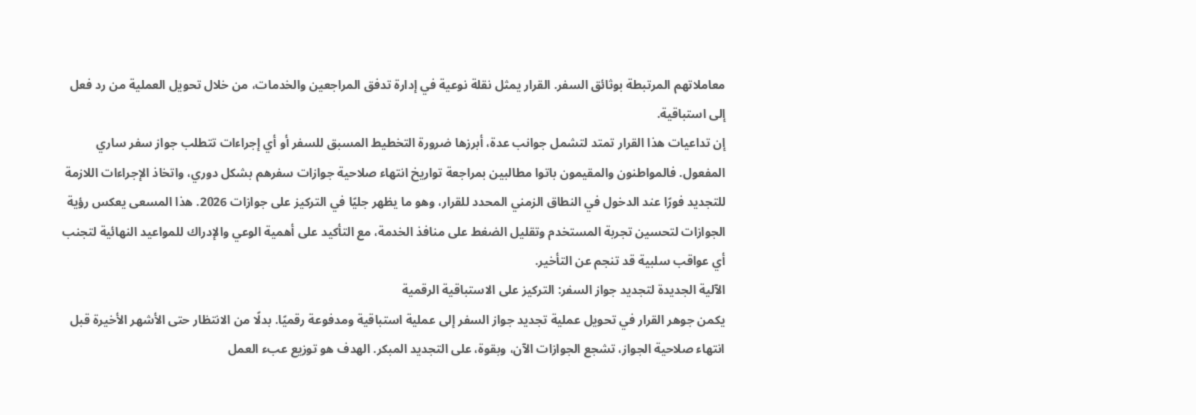معاملاتهم المرتبطة بوثائق السفر. القرار يمثل نقلة نوعية في إدارة تدفق المراجعين والخدمات، من خلال تحويل العملية من رد فعل إلى استباقية.
إن تداعيات هذا القرار تمتد لتشمل جوانب عدة، أبرزها ضرورة التخطيط المسبق للسفر أو أي إجراءات تتطلب جواز سفر ساري المفعول. فالمواطنون والمقيمون باتوا مطالبين بمراجعة تواريخ انتهاء صلاحية جوازات سفرهم بشكل دوري، واتخاذ الإجراءات اللازمة للتجديد فورًا عند الدخول في النطاق الزمني المحدد للقرار، وهو ما يظهر جليًا في التركيز على جوازات 2026. هذا المسعى يعكس رؤية الجوازات لتحسين تجربة المستخدم وتقليل الضغط على منافذ الخدمة، مع التأكيد على أهمية الوعي والإدراك للمواعيد النهائية لتجنب أي عواقب سلبية قد تنجم عن التأخير.
الآلية الجديدة لتجديد جواز السفر: التركيز على الاستباقية الرقمية
يكمن جوهر القرار في تحويل عملية تجديد جواز السفر إلى عملية استباقية ومدفوعة رقميًا. بدلًا من الانتظار حتى الأشهر الأخيرة قبل انتهاء صلاحية الجواز، تشجع الجوازات الآن، وبقوة، على التجديد المبكر. الهدف هو توزيع عبء العمل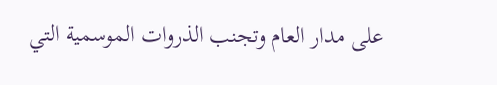على مدار العام وتجنب الذروات الموسمية التي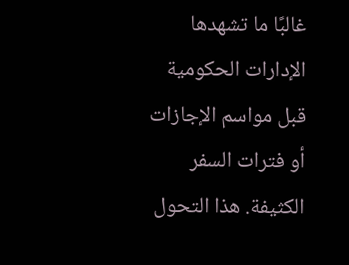غالبًا ما تشهدها الإدارات الحكومية قبل مواسم الإجازات أو فترات السفر الكثيفة. هذا التحول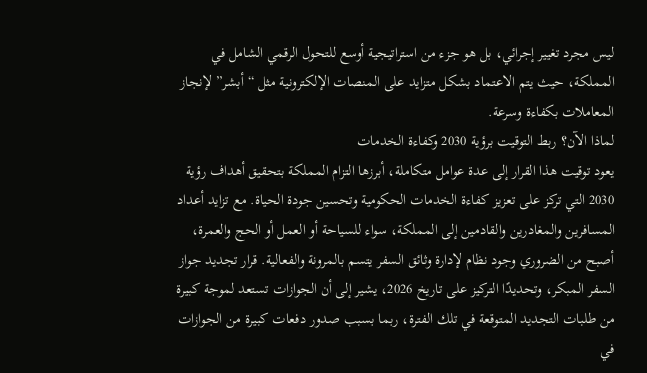ليس مجرد تغيير إجرائي، بل هو جزء من استراتيجية أوسع للتحول الرقمي الشامل في المملكة، حيث يتم الاعتماد بشكل متزايد على المنصات الإلكترونية مثل “أبشر” لإنجاز المعاملات بكفاءة وسرعة.
لماذا الآن؟ ربط التوقيت برؤية 2030 وكفاءة الخدمات
يعود توقيت هذا القرار إلى عدة عوامل متكاملة، أبرزها التزام المملكة بتحقيق أهداف رؤية 2030 التي تركز على تعزيز كفاءة الخدمات الحكومية وتحسين جودة الحياة. مع تزايد أعداد المسافرين والمغادرين والقادمين إلى المملكة، سواء للسياحة أو العمل أو الحج والعمرة، أصبح من الضروري وجود نظام لإدارة وثائق السفر يتسم بالمرونة والفعالية. قرار تجديد جواز السفر المبكر، وتحديدًا التركيز على تاريخ 2026، يشير إلى أن الجوازات تستعد لموجة كبيرة من طلبات التجديد المتوقعة في تلك الفترة، ربما بسبب صدور دفعات كبيرة من الجوازات في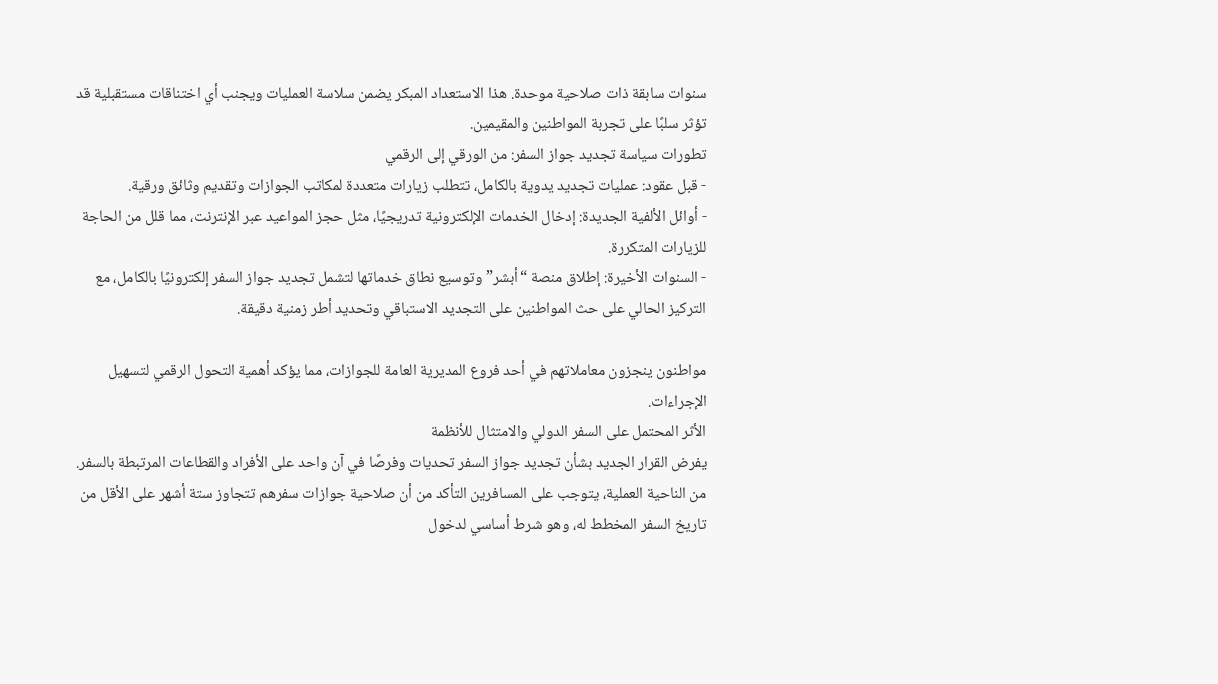سنوات سابقة ذات صلاحية موحدة. هذا الاستعداد المبكر يضمن سلاسة العمليات ويجنب أي اختناقات مستقبلية قد تؤثر سلبًا على تجربة المواطنين والمقيمين.
تطورات سياسة تجديد جواز السفر: من الورقي إلى الرقمي
- قبل عقود: عمليات تجديد يدوية بالكامل، تتطلب زيارات متعددة لمكاتب الجوازات وتقديم وثائق ورقية.
- أوائل الألفية الجديدة: إدخال الخدمات الإلكترونية تدريجيًا، مثل حجز المواعيد عبر الإنترنت، مما قلل من الحاجة للزيارات المتكررة.
- السنوات الأخيرة: إطلاق منصة “أبشر” وتوسيع نطاق خدماتها لتشمل تجديد جواز السفر إلكترونيًا بالكامل، مع التركيز الحالي على حث المواطنين على التجديد الاستباقي وتحديد أطر زمنية دقيقة.

مواطنون ينجزون معاملاتهم في أحد فروع المديرية العامة للجوازات، مما يؤكد أهمية التحول الرقمي لتسهيل الإجراءات.
الأثر المحتمل على السفر الدولي والامتثال للأنظمة
يفرض القرار الجديد بشأن تجديد جواز السفر تحديات وفرصًا في آن واحد على الأفراد والقطاعات المرتبطة بالسفر. من الناحية العملية، يتوجب على المسافرين التأكد من أن صلاحية جوازات سفرهم تتجاوز ستة أشهر على الأقل من تاريخ السفر المخطط له، وهو شرط أساسي لدخول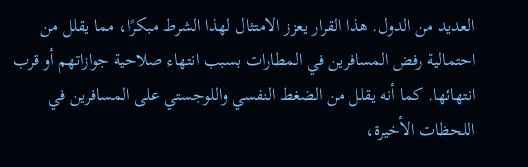العديد من الدول. هذا القرار يعزز الامتثال لهذا الشرط مبكرًا، مما يقلل من احتمالية رفض المسافرين في المطارات بسبب انتهاء صلاحية جوازاتهم أو قرب انتهائها. كما أنه يقلل من الضغط النفسي واللوجستي على المسافرين في اللحظات الأخيرة،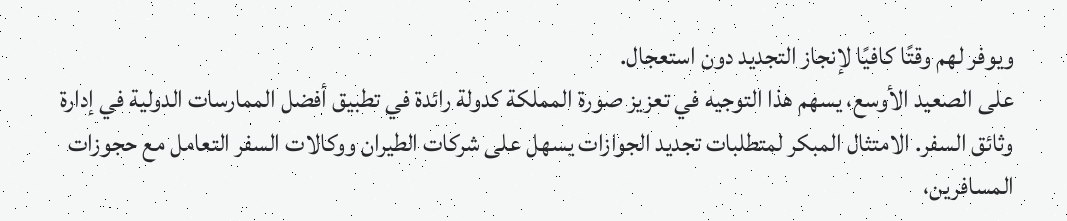ويوفر لهم وقتًا كافيًا لإنجاز التجديد دون استعجال.
على الصعيد الأوسع، يسهم هذا التوجيه في تعزيز صورة المملكة كدولة رائدة في تطبيق أفضل الممارسات الدولية في إدارة وثائق السفر. الامتثال المبكر لمتطلبات تجديد الجوازات يسهل على شركات الطيران ووكالات السفر التعامل مع حجوزات المسافرين،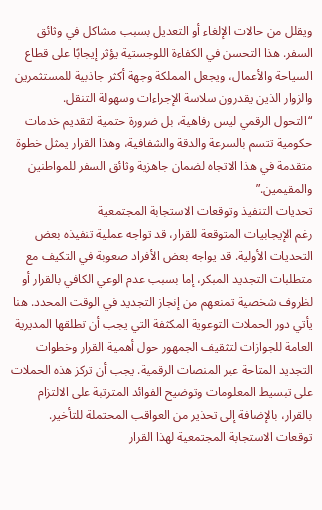ويقلل من حالات الإلغاء أو التعديل بسبب مشاكل في وثائق السفر. هذا التحسن في الكفاءة اللوجستية يؤثر إيجابًا على قطاع السياحة والأعمال، ويجعل المملكة وجهة أكثر جاذبية للمستثمرين والزوار الذين يقدرون سلاسة الإجراءات وسهولة التنقل.
“التحول الرقمي ليس رفاهية، بل ضرورة حتمية لتقديم خدمات حكومية تتسم بالسرعة والدقة والشفافية، وهذا القرار يمثل خطوة متقدمة في هذا الاتجاه لضمان جاهزية وثائق السفر للمواطنين والمقيمين.”
تحديات التنفيذ وتوقعات الاستجابة المجتمعية
رغم الإيجابيات المتوقعة للقرار، قد تواجه عملية تنفيذه بعض التحديات الأولية. قد يواجه بعض الأفراد صعوبة في التكيف مع متطلبات التجديد المبكر، إما بسبب عدم الوعي الكافي بالقرار أو لظروف شخصية تمنعهم من إنجاز التجديد في الوقت المحدد. هنا يأتي دور الحملات التوعوية المكثفة التي يجب أن تطلقها المديرية العامة للجوازات لتثقيف الجمهور حول أهمية القرار وخطوات التجديد المتاحة عبر المنصات الرقمية. يجب أن تركز هذه الحملات على تبسيط المعلومات وتوضيح الفوائد المترتبة على الالتزام بالقرار، بالإضافة إلى تحذير من العواقب المحتملة للتأخير.
توقعات الاستجابة المجتمعية لهذا القرار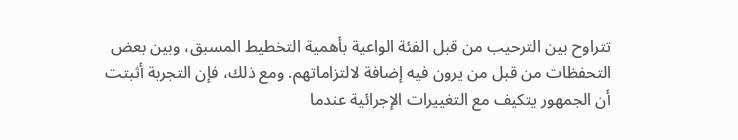تتراوح بين الترحيب من قبل الفئة الواعية بأهمية التخطيط المسبق، وبين بعض التحفظات من قبل من يرون فيه إضافة لالتزاماتهم. ومع ذلك، فإن التجربة أثبتت أن الجمهور يتكيف مع التغييرات الإجرائية عندما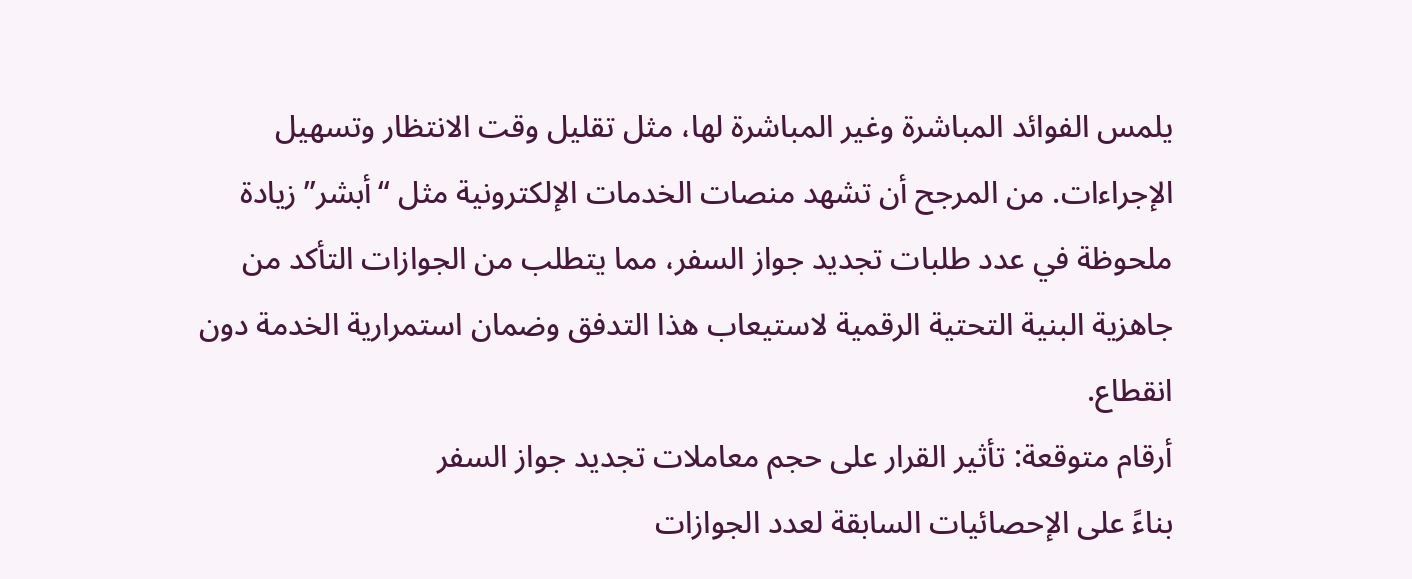يلمس الفوائد المباشرة وغير المباشرة لها، مثل تقليل وقت الانتظار وتسهيل الإجراءات. من المرجح أن تشهد منصات الخدمات الإلكترونية مثل “أبشر” زيادة ملحوظة في عدد طلبات تجديد جواز السفر، مما يتطلب من الجوازات التأكد من جاهزية البنية التحتية الرقمية لاستيعاب هذا التدفق وضمان استمرارية الخدمة دون انقطاع.
أرقام متوقعة: تأثير القرار على حجم معاملات تجديد جواز السفر
بناءً على الإحصائيات السابقة لعدد الجوازات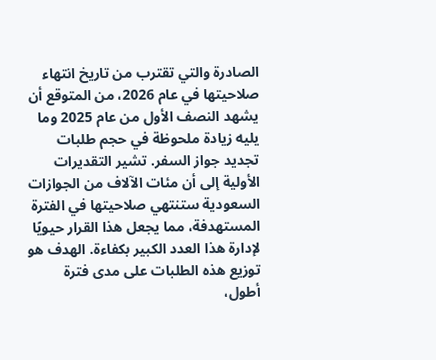الصادرة والتي تقترب من تاريخ انتهاء صلاحيتها في عام 2026، من المتوقع أن يشهد النصف الأول من عام 2025 وما يليه زيادة ملحوظة في حجم طلبات تجديد جواز السفر. تشير التقديرات الأولية إلى أن مئات الآلاف من الجوازات السعودية ستنتهي صلاحيتها في الفترة المستهدفة، مما يجعل هذا القرار حيويًا لإدارة هذا العدد الكبير بكفاءة. الهدف هو توزيع هذه الطلبات على مدى فترة أطول،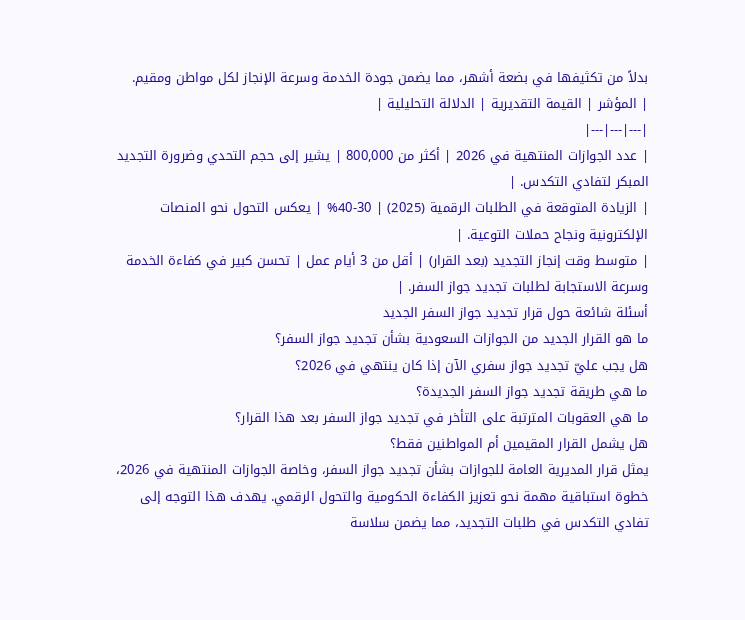بدلاً من تكثيفها في بضعة أشهر، مما يضمن جودة الخدمة وسرعة الإنجاز لكل مواطن ومقيم.
| المؤشر | القيمة التقديرية | الدلالة التحليلية |
|---|---|---|
| عدد الجوازات المنتهية في 2026 | أكثر من 800,000 | يشير إلى حجم التحدي وضرورة التجديد المبكر لتفادي التكدس. |
| الزيادة المتوقعة في الطلبات الرقمية (2025) | 30-40% | يعكس التحول نحو المنصات الإلكترونية ونجاح حملات التوعية. |
| متوسط وقت إنجاز التجديد (بعد القرار) | أقل من 3 أيام عمل | تحسن كبير في كفاءة الخدمة وسرعة الاستجابة لطلبات تجديد جواز السفر. |
أسئلة شائعة حول قرار تجديد جواز السفر الجديد
ما هو القرار الجديد من الجوازات السعودية بشأن تجديد جواز السفر؟
هل يجب عليّ تجديد جواز سفري الآن إذا كان ينتهي في 2026؟
ما هي طريقة تجديد جواز السفر الجديدة؟
ما هي العقوبات المترتبة على التأخر في تجديد جواز السفر بعد هذا القرار؟
هل يشمل القرار المقيمين أم المواطنين فقط؟
يمثل قرار المديرية العامة للجوازات بشأن تجديد جواز السفر، وخاصة الجوازات المنتهية في 2026، خطوة استباقية مهمة نحو تعزيز الكفاءة الحكومية والتحول الرقمي. يهدف هذا التوجه إلى تفادي التكدس في طلبات التجديد، مما يضمن سلاسة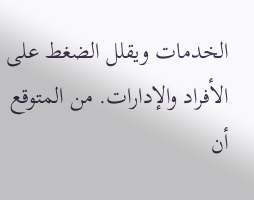الخدمات ويقلل الضغط على الأفراد والإدارات. من المتوقع أن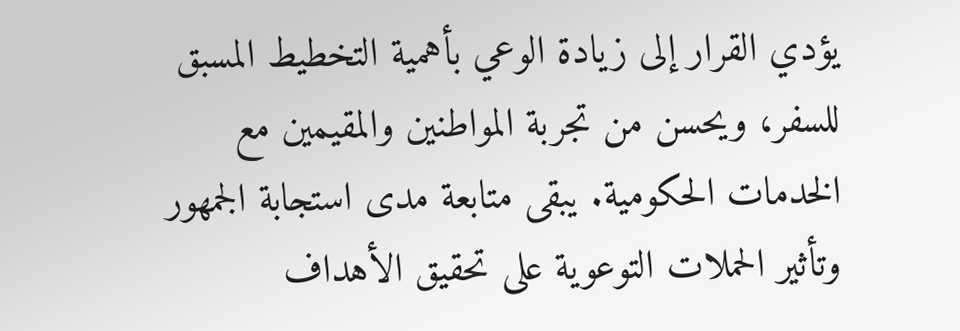يؤدي القرار إلى زيادة الوعي بأهمية التخطيط المسبق للسفر، ويحسن من تجربة المواطنين والمقيمين مع الخدمات الحكومية. يبقى متابعة مدى استجابة الجمهور وتأثير الحملات التوعوية على تحقيق الأهداف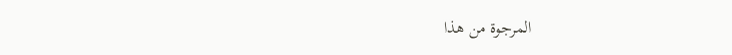المرجوة من هذا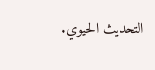التحديث الحيوي.